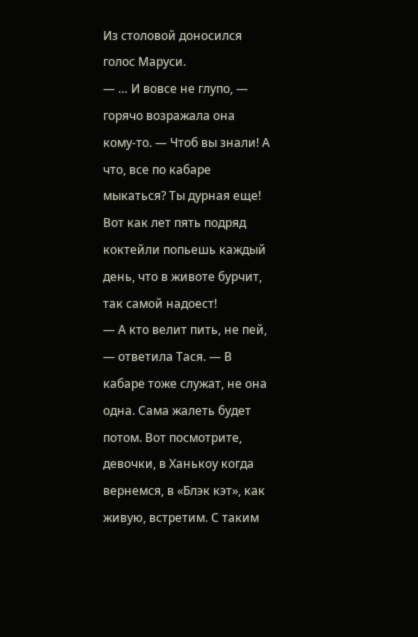Из столовой доносился голос Маруси.
— … И вовсе не глупо, — горячо возражала она кому-то. — Чтоб вы знали! А что, все по кабаре мыкаться? Ты дурная еще! Вот как лет пять подряд коктейли попьешь каждый день, что в животе бурчит, так самой надоест!
— А кто велит пить, не пей, — ответила Тася. — В кабаре тоже служат, не она одна. Сама жалеть будет потом. Вот посмотрите, девочки, в Ханькоу когда вернемся, в «Блэк кэт», как живую, встретим. С таким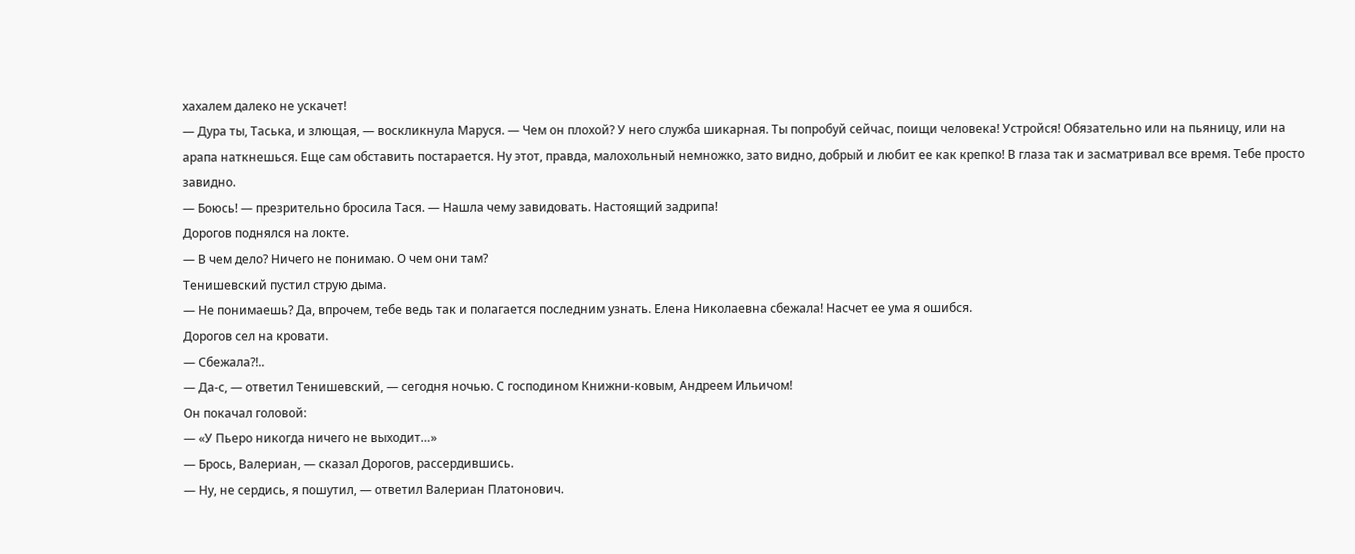хахалем далеко не ускачет!
— Дура ты, Таська, и злющая, — воскликнула Маруся. — Чем он плохой? У него служба шикарная. Ты попробуй сейчас, поищи человека! Устройся! Обязательно или на пьяницу, или на арапа наткнешься. Еще сам обставить постарается. Ну этот, правда, малохольный немножко, зато видно, добрый и любит ее как крепко! В глаза так и засматривал все время. Тебе просто завидно.
— Боюсь! — презрительно бросила Тася. — Нашла чему завидовать. Настоящий задрипа!
Дорогов поднялся на локте.
— В чем дело? Ничего не понимаю. О чем они там?
Тенишевский пустил струю дыма.
— Не понимаешь? Да, впрочем, тебе ведь так и полагается последним узнать. Елена Николаевна сбежала! Насчет ее ума я ошибся.
Дорогов сел на кровати.
— Сбежала?!..
— Да-с, — ответил Тенишевский, — сегодня ночью. С господином Книжни-ковым, Андреем Ильичом!
Он покачал головой:
— «У Пьеро никогда ничего не выходит…»
— Брось, Валериан, — сказал Дорогов, рассердившись.
— Ну, не сердись, я пошутил, — ответил Валериан Платонович.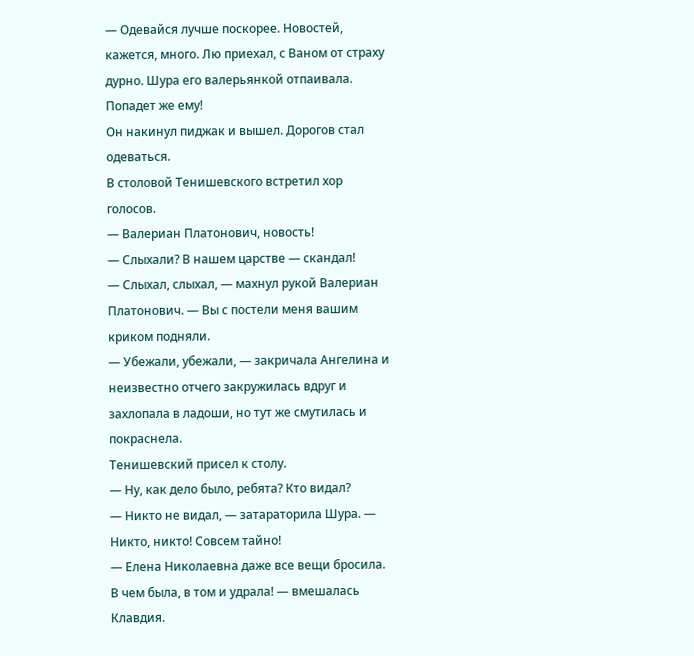— Одевайся лучше поскорее. Новостей, кажется, много. Лю приехал, с Ваном от страху дурно. Шура его валерьянкой отпаивала. Попадет же ему!
Он накинул пиджак и вышел. Дорогов стал одеваться.
В столовой Тенишевского встретил хор голосов.
— Валериан Платонович, новость!
— Слыхали? В нашем царстве — скандал!
— Слыхал, слыхал, — махнул рукой Валериан Платонович. — Вы с постели меня вашим криком подняли.
— Убежали, убежали, — закричала Ангелина и неизвестно отчего закружилась вдруг и захлопала в ладоши, но тут же смутилась и покраснела.
Тенишевский присел к столу.
— Ну, как дело было, ребята? Кто видал?
— Никто не видал, — затараторила Шура. — Никто, никто! Совсем тайно!
— Елена Николаевна даже все вещи бросила. В чем была, в том и удрала! — вмешалась Клавдия.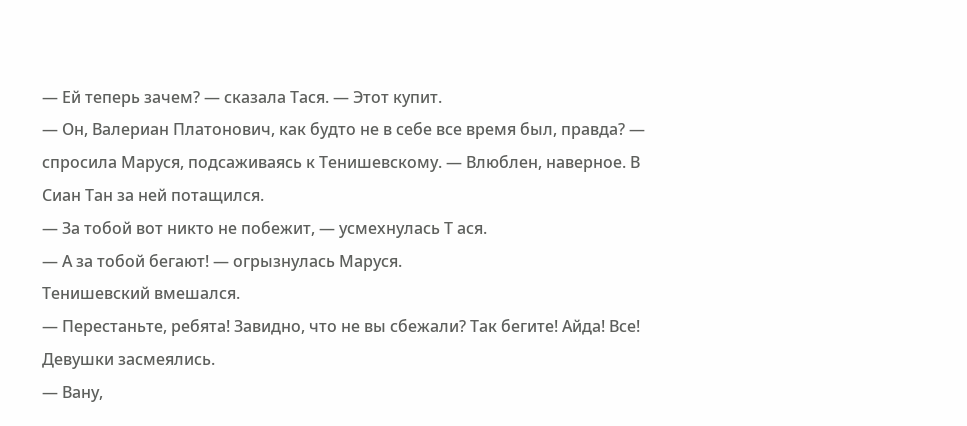— Ей теперь зачем? — сказала Тася. — Этот купит.
— Он, Валериан Платонович, как будто не в себе все время был, правда? — спросила Маруся, подсаживаясь к Тенишевскому. — Влюблен, наверное. В Сиан Тан за ней потащился.
— За тобой вот никто не побежит, — усмехнулась Т ася.
— А за тобой бегают! — огрызнулась Маруся.
Тенишевский вмешался.
— Перестаньте, ребята! Завидно, что не вы сбежали? Так бегите! Айда! Все! Девушки засмеялись.
— Вану,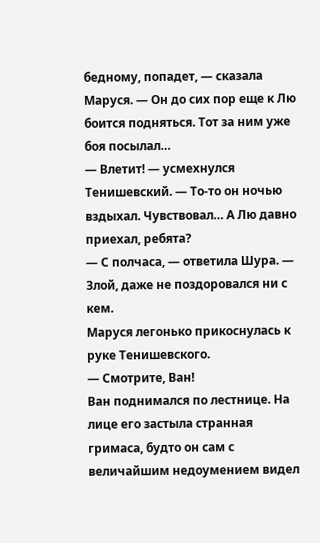бедному, попадет, — сказала Маруся. — Он до сих пор еще к Лю боится подняться. Тот за ним уже боя посылал…
— Влетит! — усмехнулся Тенишевский. — То-то он ночью вздыхал. Чувствовал… А Лю давно приехал, ребята?
— С полчаса, — ответила Шура. — Злой, даже не поздоровался ни с кем.
Маруся легонько прикоснулась к руке Тенишевского.
— Смотрите, Ван!
Ван поднимался по лестнице. На лице его застыла странная гримаса, будто он сам с величайшим недоумением видел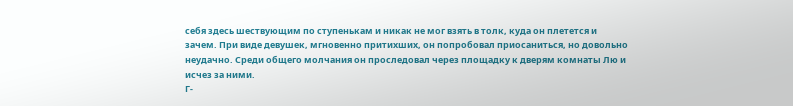себя здесь шествующим по ступенькам и никак не мог взять в толк, куда он плетется и зачем. При виде девушек, мгновенно притихших, он попробовал приосаниться, но довольно неудачно. Среди общего молчания он проследовал через площадку к дверям комнаты Лю и исчез за ними.
Г-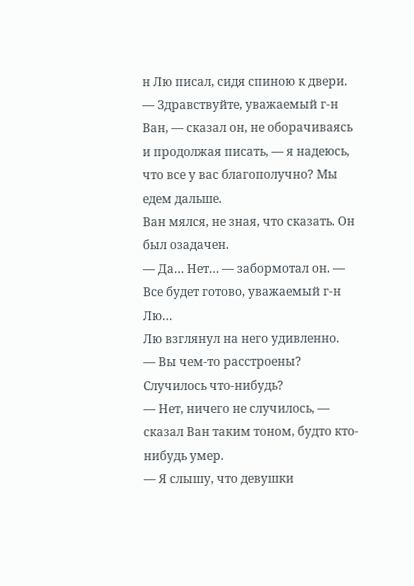н Лю писал, сидя спиною к двери.
— Здравствуйте, уважаемый г-н Ван, — сказал он, не оборачиваясь и продолжая писать, — я надеюсь, что все у вас благополучно? Мы едем дальше.
Ван мялся, не зная, что сказать. Он был озадачен.
— Да… Нет… — забормотал он. — Все будет готово, уважаемый г-н Лю…
Лю взглянул на него удивленно.
— Вы чем-то расстроены? Случилось что-нибудь?
— Нет, ничего не случилось, — сказал Ван таким тоном, будто кто-нибудь умер.
— Я слышу, что девушки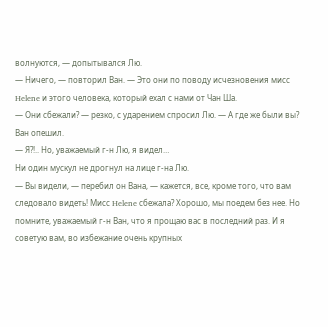волнуются, — допытывался Лю.
— Ничего, — повторил Ван. — Это они по поводу исчезновения мисс Helene и этого человека, который ехал с нами от Чан Ша.
— Они сбежали? — резко, с ударением спросил Лю. — А где же были вы?
Ван опешил.
— Я?!.. Но, уважаемый г-н Лю, я видел…
Ни один мускул не дрогнул на лице г-на Лю.
— Вы видели, — перебил он Вана, — кажется, все, кроме того, что вам следовало видеть! Мисс Helene сбежала? Хорошо, мы поедем без нее. Но помните, уважаемый г-н Ван, что я прощаю вас в последний раз. И я советую вам, во избежание очень крупных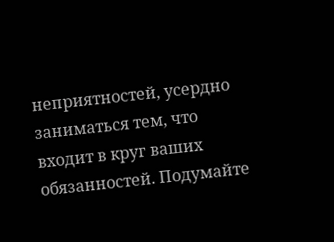неприятностей, усердно заниматься тем, что входит в круг ваших обязанностей. Подумайте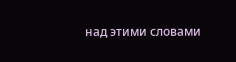над этими словами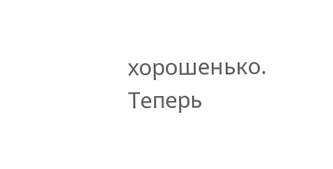хорошенько. Теперь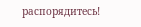распорядитесь!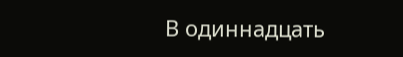В одиннадцать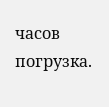часов погрузка.